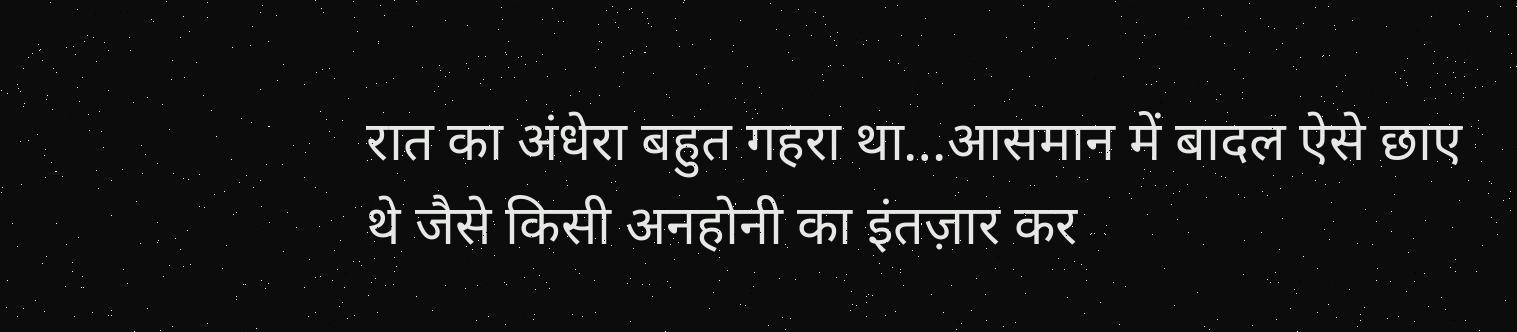रात का अंधेरा बहुत गहरा था…आसमान में बादल ऐसे छाए थे जैसे किसी अनहोनी का इंतज़ार कर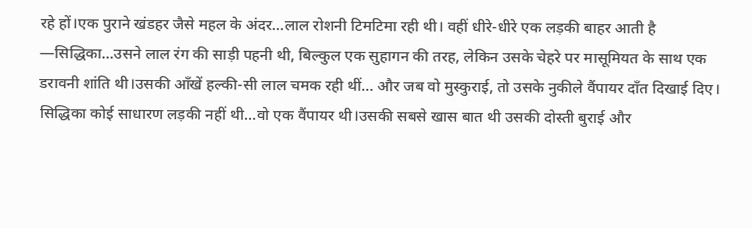रहे हों।एक पुराने खंडहर जैसे महल के अंदर…लाल रोशनी टिमटिमा रही थी। वहीं धीरे-धीरे एक लड़की बाहर आती है —सिद्धिका…उसने लाल रंग की साड़ी पहनी थी, बिल्कुल एक सुहागन की तरह, लेकिन उसके चेहरे पर मासूमियत के साथ एक डरावनी शांति थी।उसकी आँखें हल्की-सी लाल चमक रही थीं… और जब वो मुस्कुराई, तो उसके नुकीले वैंपायर दाँत दिखाई दिए। सिद्धिका कोई साधारण लड़की नहीं थी…वो एक वैंपायर थी।उसकी सबसे खास बात थी उसकी दोस्ती बुराई और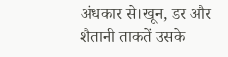अंधकार से।खून, डर और शैतानी ताकतें उसके